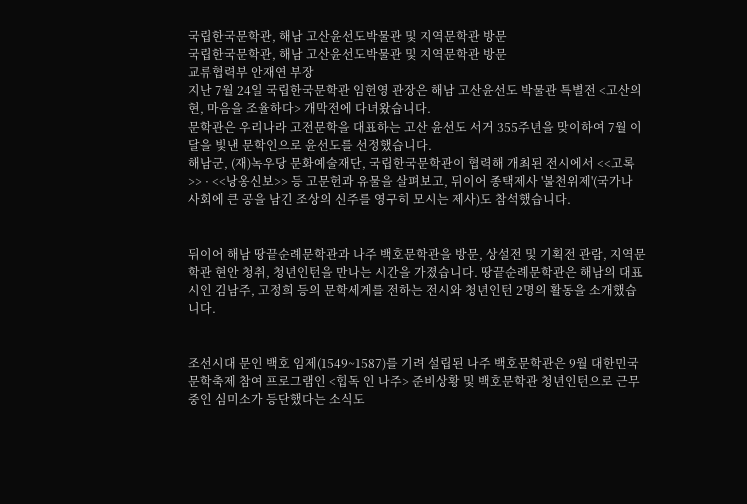국립한국문학관, 해남 고산윤선도박물관 및 지역문학관 방문
국립한국문학관, 해남 고산윤선도박물관 및 지역문학관 방문
교류협력부 안재연 부장
지난 7월 24일 국립한국문학관 임헌영 관장은 해남 고산윤선도 박물관 특별전 <고산의 현, 마음을 조율하다> 개막전에 다녀왔습니다.
문학관은 우리나라 고전문학을 대표하는 고산 윤선도 서거 355주년을 맞이하여 7월 이달을 빛낸 문학인으로 윤선도를 선정했습니다.
해남군, (재)녹우당 문화예술재단, 국립한국문학관이 협력해 개최된 전시에서 <<고록>> · <<낭옹신보>> 등 고문헌과 유물을 살펴보고, 뒤이어 종택제사 '불천위제'(국가나 사회에 큰 공을 남긴 조상의 신주를 영구히 모시는 제사)도 참석했습니다.


뒤이어 해남 땅끝순례문학관과 나주 백호문학관을 방문, 상설전 및 기획전 관람, 지역문학관 현안 청취, 청년인턴을 만나는 시간을 가졌습니다. 땅끝순례문학관은 해남의 대표시인 김남주, 고정희 등의 문학세계를 전하는 전시와 청년인턴 2명의 활동을 소개했습니다.


조선시대 문인 백호 임제(1549~1587)를 기려 설립된 나주 백호문학관은 9월 대한민국 문학축제 참여 프로그램인 <힙독 인 나주> 준비상황 및 백호문학관 청년인턴으로 근무 중인 심미소가 등단했다는 소식도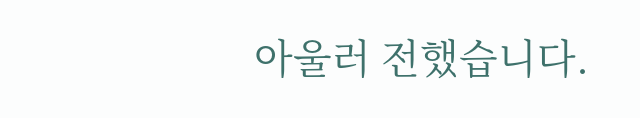아울러 전했습니다.